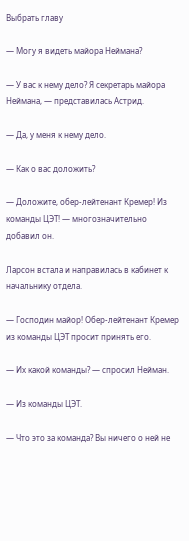Выбрать главу

— Могу я видеть майора Неймана?

— У вас к нему дело? Я секретарь майора Неймана, — представилась Астрид.

— Да, у меня к нему дело.

— Как о вас доложить?

— Доложите, обер-лейтенант Кремер! Из команды ЦЭТ! — многозначительно добавил он.

Ларсон встала и направилась в кабинет к начальнику отдела.

— Господин майор! Обер-лейтенант Кремер из команды ЦЭТ просит принять его.

— Их какой команды? — спросил Нейман.

— Из команды ЦЭТ.

— Что это за команда? Вы ничего о ней не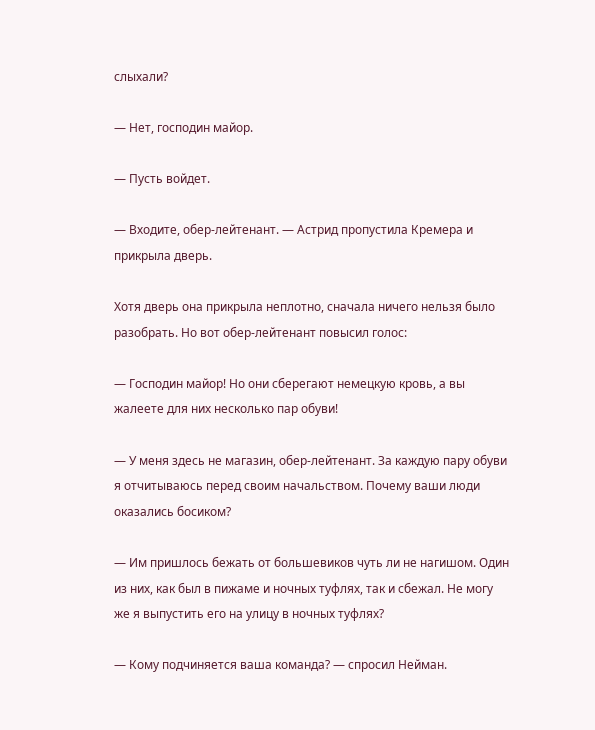слыхали?

— Нет, господин майор.

— Пусть войдет.

— Входите, обер-лейтенант. — Астрид пропустила Кремера и прикрыла дверь.

Хотя дверь она прикрыла неплотно, сначала ничего нельзя было разобрать. Но вот обер-лейтенант повысил голос:

— Господин майор! Но они сберегают немецкую кровь, а вы жалеете для них несколько пар обуви!

— У меня здесь не магазин, обер-лейтенант. За каждую пару обуви я отчитываюсь перед своим начальством. Почему ваши люди оказались босиком?

— Им пришлось бежать от большевиков чуть ли не нагишом. Один из них, как был в пижаме и ночных туфлях, так и сбежал. Не могу же я выпустить его на улицу в ночных туфлях?

— Кому подчиняется ваша команда? — спросил Нейман.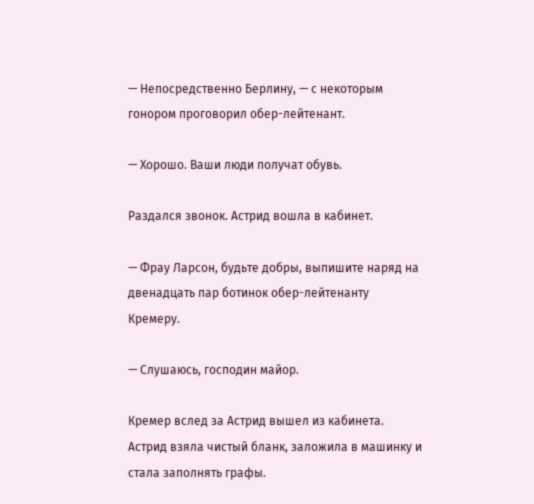— Непосредственно Берлину, — с некоторым гонором проговорил обер-лейтенант.

— Хорошо. Ваши люди получат обувь.

Раздался звонок. Астрид вошла в кабинет.

— Фрау Ларсон, будьте добры, выпишите наряд на двенадцать пар ботинок обер-лейтенанту Кремеру.

— Слушаюсь, господин майор.

Кремер вслед за Астрид вышел из кабинета. Астрид взяла чистый бланк, заложила в машинку и стала заполнять графы.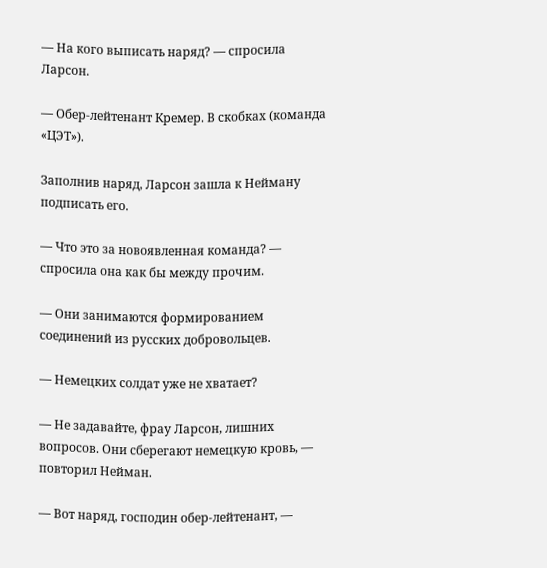— На кого выписать наряд? — спросила Ларсон.

— Обер-лейтенант Кремер. В скобках (команда «ЦЭТ»).

Заполнив наряд, Ларсон зашла к Нейману подписать его.

— Что это за новоявленная команда? — спросила она как бы между прочим.

— Они занимаются формированием соединений из русских добровольцев.

— Немецких солдат уже не хватает?

— Не задавайте, фрау Ларсон, лишних вопросов. Они сберегают немецкую кровь, — повторил Нейман.

— Вот наряд, господин обер-лейтенант, —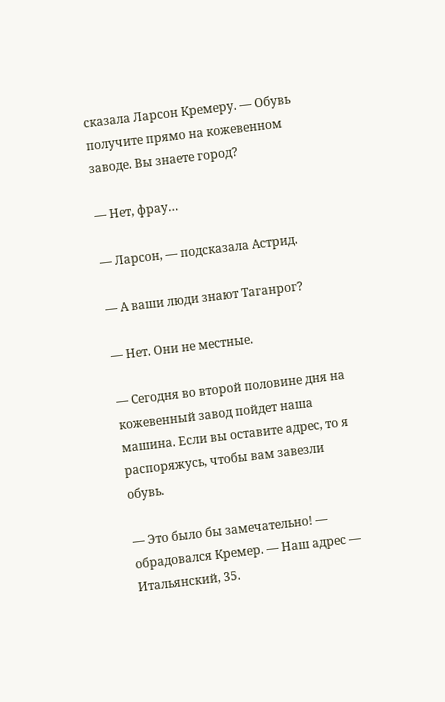сказала Ларсон Кремеру. — Обувь получите прямо на кожевенном заводе. Вы знаете город?

— Нет, фрау…

— Ларсон, — подсказала Астрид.

— А ваши люди знают Таганрог?

— Нет. Они не местные.

— Сегодня во второй половине дня на кожевенный завод пойдет наша машина. Если вы оставите адрес, то я распоряжусь, чтобы вам завезли обувь.

— Это было бы замечательно! — обрадовался Кремер. — Наш адрес — Итальянский, 35.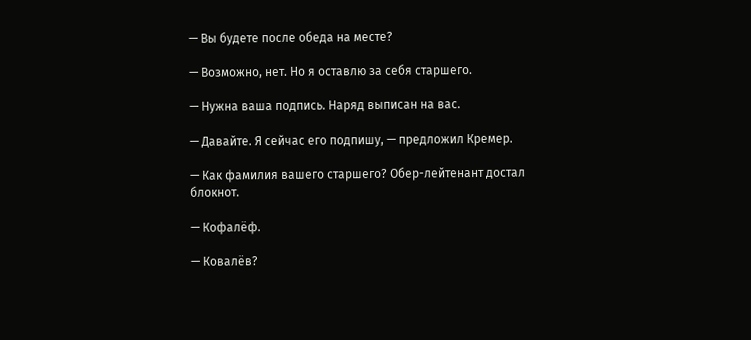— Вы будете после обеда на месте?

— Возможно, нет. Но я оставлю за себя старшего.

— Нужна ваша подпись. Наряд выписан на вас.

— Давайте. Я сейчас его подпишу, — предложил Кремер.

— Как фамилия вашего старшего? Обер-лейтенант достал блокнот.

— Кофалёф.

— Ковалёв?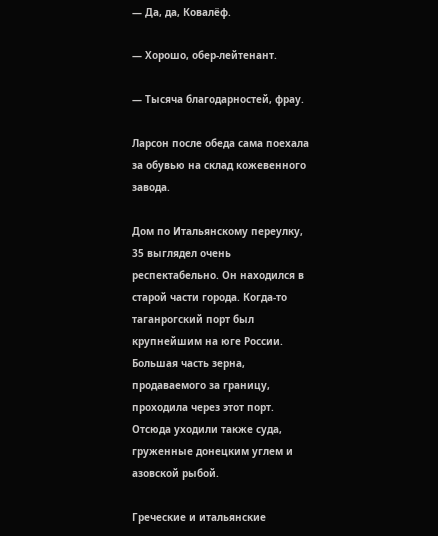— Да, да, Ковалёф.

— Хорошо, обер-лейтенант.

— Тысяча благодарностей, фрау.

Ларсон после обеда сама поехала за обувью на склад кожевенного завода.

Дом по Итальянскому переулку, 35 выглядел очень респектабельно. Он находился в старой части города. Когда-то таганрогский порт был крупнейшим на юге России. Большая часть зерна, продаваемого за границу, проходила через этот порт. Отсюда уходили также суда, груженные донецким углем и азовской рыбой.

Греческие и итальянские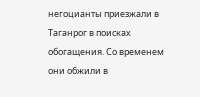негоцианты приезжали в Таганрог в поисках обогащения. Со временем они обжили в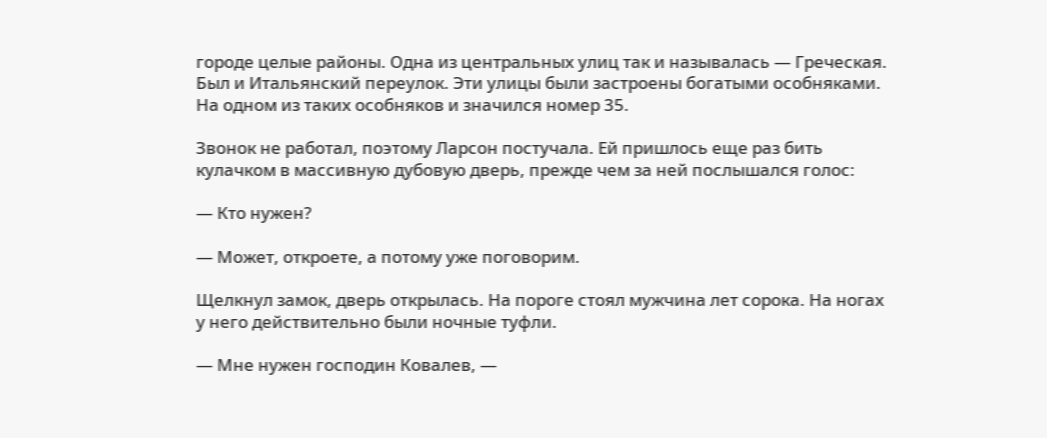городе целые районы. Одна из центральных улиц так и называлась — Греческая. Был и Итальянский переулок. Эти улицы были застроены богатыми особняками. На одном из таких особняков и значился номер 35.

Звонок не работал, поэтому Ларсон постучала. Ей пришлось еще раз бить кулачком в массивную дубовую дверь, прежде чем за ней послышался голос:

— Кто нужен?

— Может, откроете, а потому уже поговорим.

Щелкнул замок, дверь открылась. На пороге стоял мужчина лет сорока. На ногах у него действительно были ночные туфли.

— Мне нужен господин Ковалев, —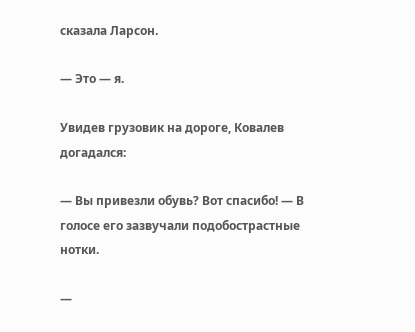сказала Ларсон.

— Это — я.

Увидев грузовик на дороге, Ковалев догадался:

— Вы привезли обувь? Вот спасибо! — В голосе его зазвучали подобострастные нотки.

—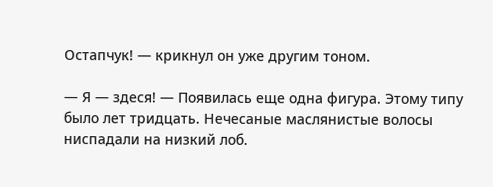Остапчук! — крикнул он уже другим тоном.

— Я — здеся! — Появилась еще одна фигура. Этому типу было лет тридцать. Нечесаные маслянистые волосы ниспадали на низкий лоб.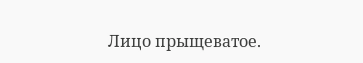Лицо прыщеватое.